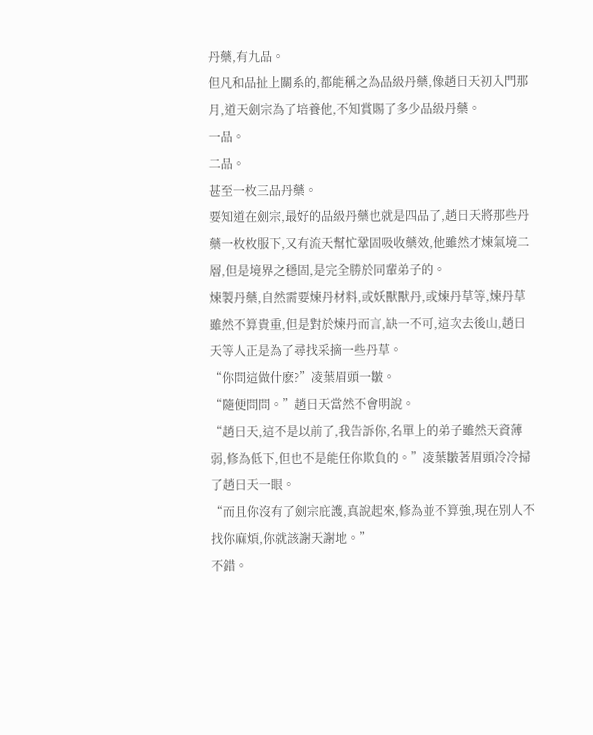丹藥,有九品。
但凡和品扯上關系的,都能稱之為品級丹藥,像趙日天初入門那月,道天劍宗為了培養他,不知賞賜了多少品級丹藥。
一品。
二品。
甚至一枚三品丹藥。
要知道在劍宗,最好的品級丹藥也就是四品了,趙日天將那些丹藥一枚枚服下,又有流天幫忙鞏固吸收藥效,他雖然才煉氣境二層,但是境界之穩固,是完全勝於同輩弟子的。
煉製丹藥,自然需要煉丹材料,或妖獸獸丹,或煉丹草等,煉丹草雖然不算貴重,但是對於煉丹而言,缺一不可,這次去後山,趙日天等人正是為了尋找采摘一些丹草。
“你問這做什麽?”凌葉眉頭一皺。
“隨便問問。”趙日天當然不會明說。
“趙日天,這不是以前了,我告訴你,名單上的弟子雖然天資薄弱,修為低下,但也不是能任你欺負的。”凌葉皺著眉頭冷冷掃了趙日天一眼。
“而且你沒有了劍宗庇護,真說起來,修為並不算強,現在別人不找你麻煩,你就該謝天謝地。”
不錯。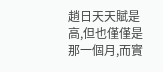趙日天天賦是高,但也僅僅是那一個月,而實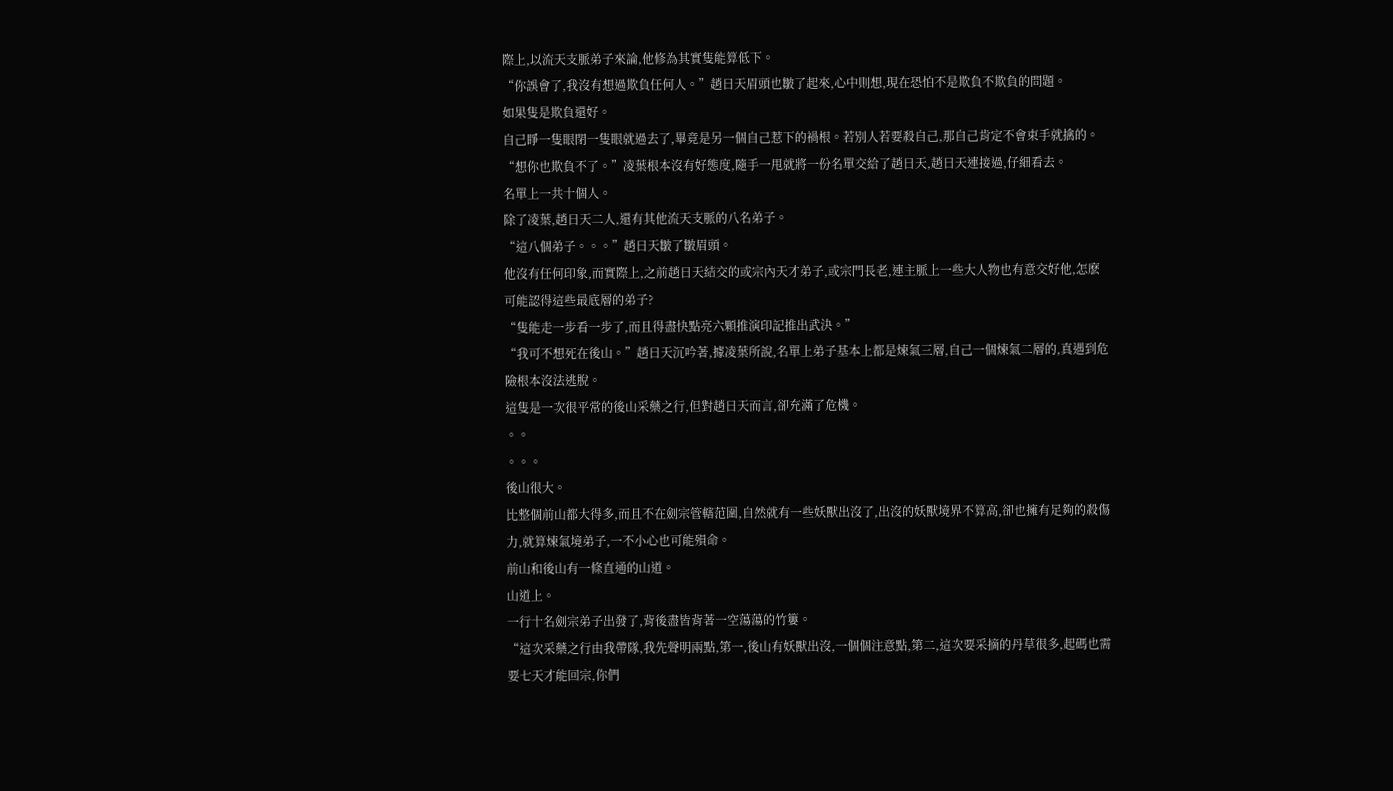際上,以流天支脈弟子來論,他修為其實隻能算低下。
“你誤會了,我沒有想過欺負任何人。”趙日天眉頭也皺了起來,心中則想,現在恐怕不是欺負不欺負的問題。
如果隻是欺負還好。
自己睜一隻眼閉一隻眼就過去了,畢竟是另一個自己惹下的禍根。若別人若要殺自己,那自己肯定不會束手就擒的。
“想你也欺負不了。”凌葉根本沒有好態度,隨手一甩就將一份名單交給了趙日天,趙日天連接過,仔細看去。
名單上一共十個人。
除了凌葉,趙日天二人,還有其他流天支脈的八名弟子。
“這八個弟子。。。”趙日天皺了皺眉頭。
他沒有任何印象,而實際上,之前趙日天結交的或宗內天才弟子,或宗門長老,連主脈上一些大人物也有意交好他,怎麽可能認得這些最底層的弟子?
“隻能走一步看一步了,而且得盡快點亮六顆推演印記推出武決。”
“我可不想死在後山。”趙日天沉吟著,據凌葉所說,名單上弟子基本上都是煉氣三層,自己一個煉氣二層的,真遇到危險根本沒法逃脫。
這隻是一次很平常的後山采藥之行,但對趙日天而言,卻充滿了危機。
。。
。。。
後山很大。
比整個前山都大得多,而且不在劍宗管轄范圍,自然就有一些妖獸出沒了,出沒的妖獸境界不算高,卻也擁有足夠的殺傷力,就算煉氣境弟子,一不小心也可能殞命。
前山和後山有一條直通的山道。
山道上。
一行十名劍宗弟子出發了,背後盡皆背著一空蕩蕩的竹簍。
“這次采藥之行由我帶隊,我先聲明兩點,第一,後山有妖獸出沒,一個個注意點,第二,這次要采摘的丹草很多,起碼也需要七天才能回宗,你們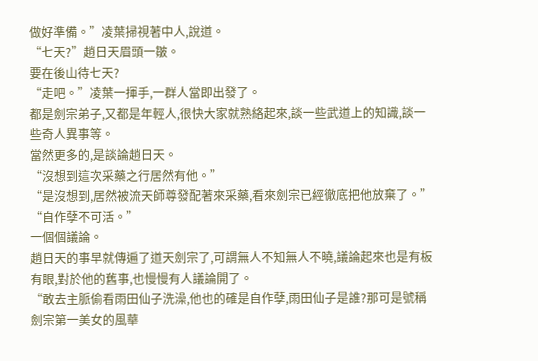做好準備。”凌葉掃視著中人,說道。
“七天?”趙日天眉頭一皺。
要在後山待七天?
“走吧。”凌葉一揮手,一群人當即出發了。
都是劍宗弟子,又都是年輕人,很快大家就熟絡起來,談一些武道上的知識,談一些奇人異事等。
當然更多的,是談論趙日天。
“沒想到這次采藥之行居然有他。”
“是沒想到,居然被流天師尊發配著來采藥,看來劍宗已經徹底把他放棄了。”
“自作孽不可活。”
一個個議論。
趙日天的事早就傳遍了道天劍宗了,可謂無人不知無人不曉,議論起來也是有板有眼,對於他的舊事,也慢慢有人議論開了。
“敢去主脈偷看雨田仙子洗澡,他也的確是自作孽,雨田仙子是誰?那可是號稱劍宗第一美女的風華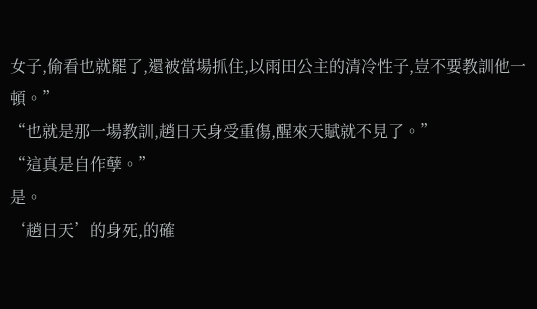女子,偷看也就罷了,還被當場抓住,以雨田公主的清冷性子,豈不要教訓他一頓。”
“也就是那一場教訓,趙日天身受重傷,醒來天賦就不見了。”
“這真是自作孽。”
是。
‘趙日天’的身死,的確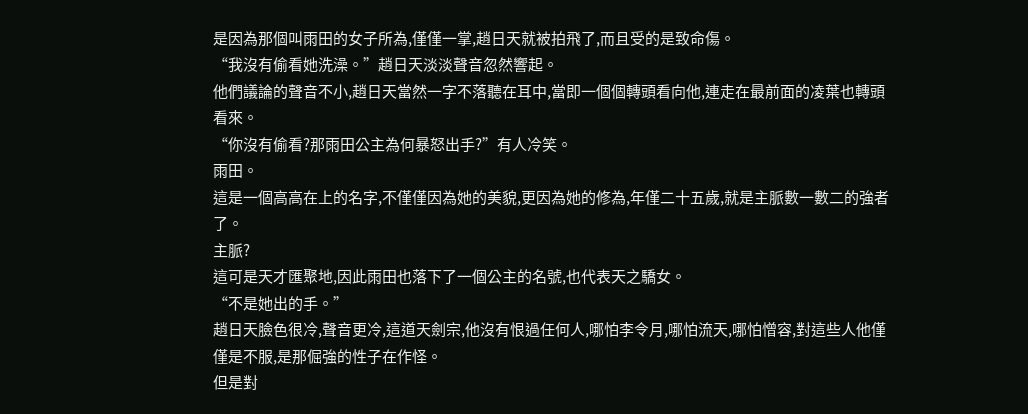是因為那個叫雨田的女子所為,僅僅一掌,趙日天就被拍飛了,而且受的是致命傷。
“我沒有偷看她洗澡。”趙日天淡淡聲音忽然響起。
他們議論的聲音不小,趙日天當然一字不落聽在耳中,當即一個個轉頭看向他,連走在最前面的凌葉也轉頭看來。
“你沒有偷看?那雨田公主為何暴怒出手?”有人冷笑。
雨田。
這是一個高高在上的名字,不僅僅因為她的美貌,更因為她的修為,年僅二十五歲,就是主脈數一數二的強者了。
主脈?
這可是天才匯聚地,因此雨田也落下了一個公主的名號,也代表天之驕女。
“不是她出的手。”
趙日天臉色很冷,聲音更冷,這道天劍宗,他沒有恨過任何人,哪怕李令月,哪怕流天,哪怕憎容,對這些人他僅僅是不服,是那倔強的性子在作怪。
但是對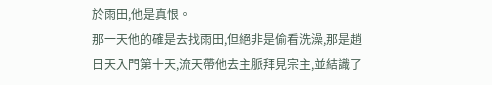於雨田,他是真恨。
那一天他的確是去找雨田,但絕非是偷看洗澡,那是趙日天入門第十天,流天帶他去主脈拜見宗主,並結識了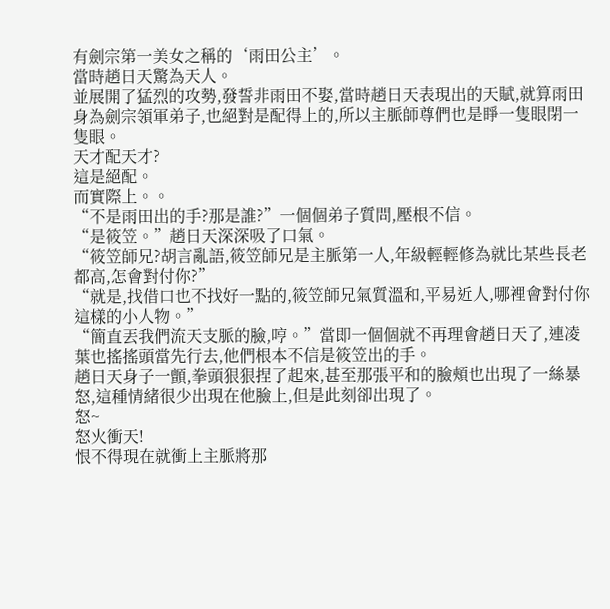有劍宗第一美女之稱的‘雨田公主’。
當時趙日天驚為天人。
並展開了猛烈的攻勢,發誓非雨田不娶,當時趙日天表現出的天賦,就算雨田身為劍宗領軍弟子,也絕對是配得上的,所以主脈師尊們也是睜一隻眼閉一隻眼。
天才配天才?
這是絕配。
而實際上。。
“不是雨田出的手?那是誰?”一個個弟子質問,壓根不信。
“是筱笠。”趙日天深深吸了口氣。
“筱笠師兄?胡言亂語,筱笠師兄是主脈第一人,年級輕輕修為就比某些長老都高,怎會對付你?”
“就是,找借口也不找好一點的,筱笠師兄氣質溫和,平易近人,哪裡會對付你這樣的小人物。”
“簡直丟我們流天支脈的臉,哼。”當即一個個就不再理會趙日天了,連凌葉也搖搖頭當先行去,他們根本不信是筱笠出的手。
趙日天身子一顫,拳頭狠狠捏了起來,甚至那張平和的臉頰也出現了一絲暴怒,這種情緒很少出現在他臉上,但是此刻卻出現了。
怒~
怒火衝天!
恨不得現在就衝上主脈將那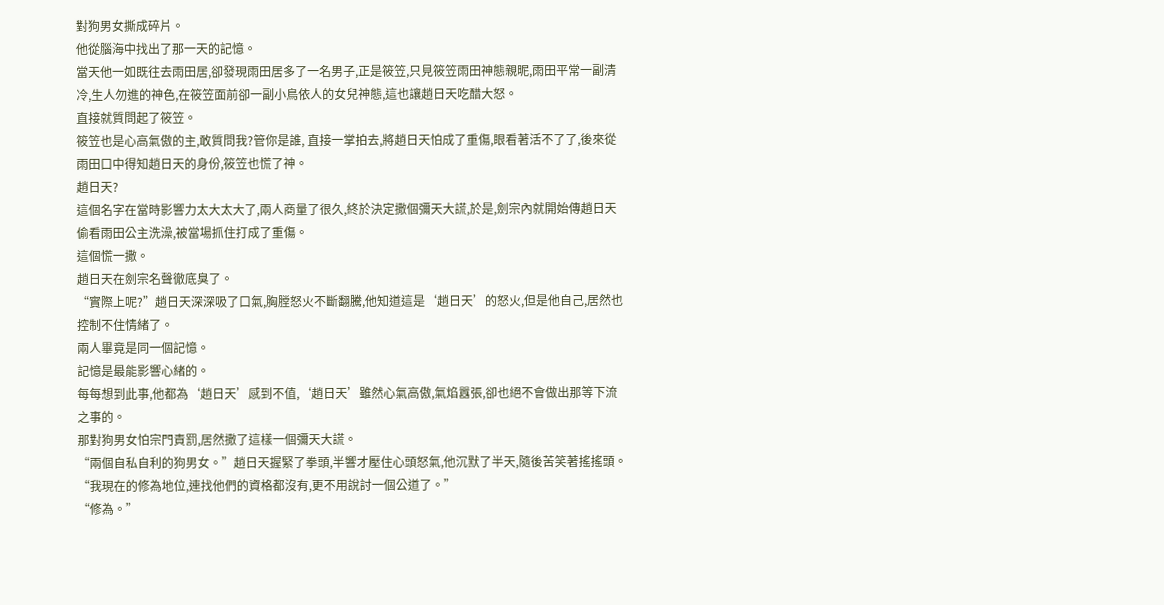對狗男女撕成碎片。
他從腦海中找出了那一天的記憶。
當天他一如既往去雨田居,卻發現雨田居多了一名男子,正是筱笠,只見筱笠雨田神態親昵,雨田平常一副清冷,生人勿進的神色,在筱笠面前卻一副小鳥依人的女兒神態,這也讓趙日天吃醋大怒。
直接就質問起了筱笠。
筱笠也是心高氣傲的主,敢質問我?管你是誰, 直接一掌拍去,將趙日天怕成了重傷,眼看著活不了了,後來從雨田口中得知趙日天的身份,筱笠也慌了神。
趙日天?
這個名字在當時影響力太大太大了,兩人商量了很久,終於決定撒個彌天大謊,於是,劍宗內就開始傳趙日天偷看雨田公主洗澡,被當場抓住打成了重傷。
這個慌一撒。
趙日天在劍宗名聲徹底臭了。
“實際上呢?”趙日天深深吸了口氣,胸膛怒火不斷翻騰,他知道這是‘趙日天’的怒火,但是他自己,居然也控制不住情緒了。
兩人畢竟是同一個記憶。
記憶是最能影響心緒的。
每每想到此事,他都為‘趙日天’感到不值,‘趙日天’雖然心氣高傲,氣焰囂張,卻也絕不會做出那等下流之事的。
那對狗男女怕宗門責罰,居然撒了這樣一個彌天大謊。
“兩個自私自利的狗男女。”趙日天握緊了拳頭,半響才壓住心頭怒氣,他沉默了半天,隨後苦笑著搖搖頭。
“我現在的修為地位,連找他們的資格都沒有,更不用說討一個公道了。”
“修為。”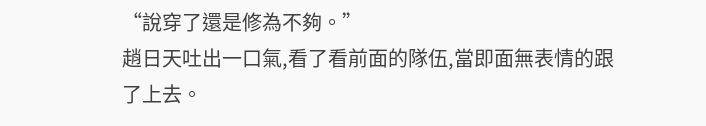“說穿了還是修為不夠。”
趙日天吐出一口氣,看了看前面的隊伍,當即面無表情的跟了上去。